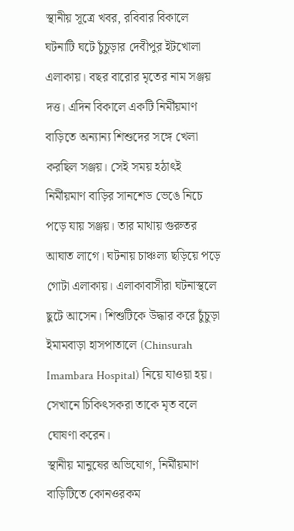স্থানীয় সূত্রে খবর, রবিবার বিকালে ঘটনাটি ঘটে চুঁচুড়ার দেবীপুর ইটখোলা এলাকায়। বছর বারোর মৃতের নাম সঞ্জয় দত্ত। এদিন বিকালে একটি নির্মীয়মাণ বাড়িতে অন্যান্য শিশুদের সঙ্গে খেলা করছিল সঞ্জয়। সেই সময় হঠাৎই নির্মীয়মাণ বাড়ির সানশেড ভেঙে নিচে পড়ে যায় সঞ্জয়। তার মাথায় গুরুতর আঘাত লাগে। ঘটনায় চাঞ্চল্য ছড়িয়ে পড়ে গোটা এলাকায়। এলাকাবাসীরা ঘটনাস্থলে ছুটে আসেন। শিশুটিকে উদ্ধার করে চুঁচুড়া ইমামবাড়া হাসপাতালে (Chinsurah Imambara Hospital) নিয়ে যাওয়া হয়। সেখানে চিকিৎসকরা তাকে মৃত বলে ঘোষণা করেন।
স্থানীয় মানুষের অভিযোগ, নির্মীয়মাণ বাড়িটিতে কোনওরকম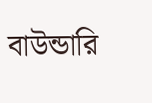বাউন্ডারি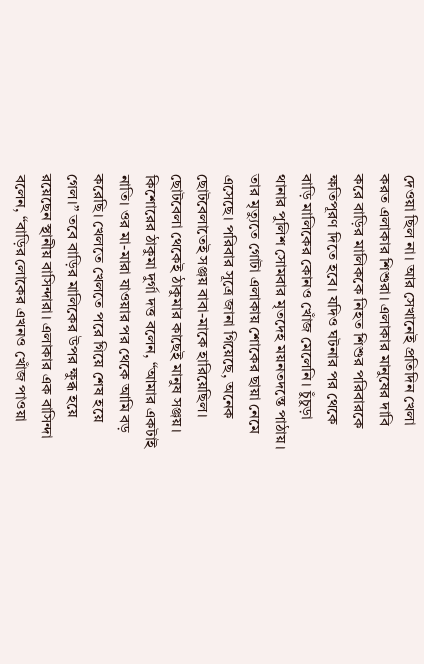দেওয়া ছিল না। আর সেখানেই প্রতিদিন খেলা করত এলাকার শিশুরা। এলাকার মানুষের দাবি করে বাড়ির মালিককে নিহত শিশুর পরিবারকে ক্ষতিপূরণ দিতে হবে। যদিও ঘটনার পর থেকে বাড়ি মালিকের কোনও খোঁজ মেলেনি। চুঁচুড়া থানার পুলিশ সোমবার মৃতদেহ ময়নতদন্তে পাঠায়। তার মৃত্যুতে গোটা এলাকায় শোকের ছায়া নেমে এসেছে। পরিবার সূত্রে জানা গিয়েছে, অনেক ছোটবেলাতেই সঞ্জয় বাবা-মাকে হারিয়েছিল। ছোটবেলা থেকেই ঠাকুমার কাছেই মানুষ সঞ্জয়।
কিশোরের ঠাকুমা দুর্গা দত্ত বলেন, “আমার একটাই নাতি। ওর মা-মারা যাওয়ার পর থেকে আমি বড় করেছি। খেলতে খেলতে পরে গিয়ে শেষ হয়ে গেল।” তবে বাড়ির মালিকের উপর ক্ষুব্ধ হয়ে রয়েছেন স্থানীয় বাসিন্দারা। এলাকার এক বাসিন্দা বলেন, “বাড়ির লোকের এখনও খোঁজ পাওয়া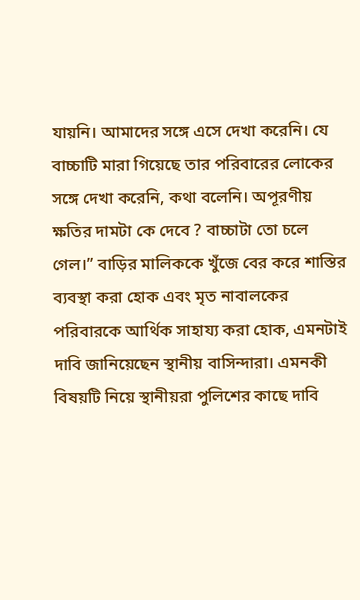যায়নি। আমাদের সঙ্গে এসে দেখা করেনি। যে বাচ্চাটি মারা গিয়েছে তার পরিবারের লোকের সঙ্গে দেখা করেনি, কথা বলেনি। অপূরণীয় ক্ষতির দামটা কে দেবে ? বাচ্চাটা তো চলে গেল।” বাড়ির মালিককে খুঁজে বের করে শাস্তির ব্যবস্থা করা হোক এবং মৃত নাবালকের পরিবারকে আর্থিক সাহায্য করা হোক, এমনটাই দাবি জানিয়েছেন স্থানীয় বাসিন্দারা। এমনকী বিষয়টি নিয়ে স্থানীয়রা পুলিশের কাছে দাবি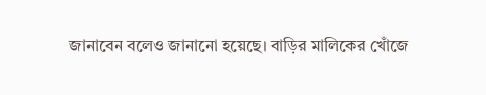জানাবেন বলেও জানানো হয়েছে। বাড়ির মালিকের খোঁজে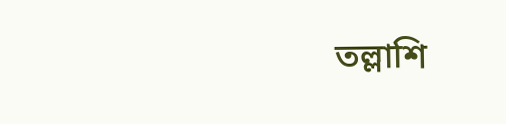তল্লাশি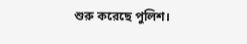শুরু করেছে পুলিশ।